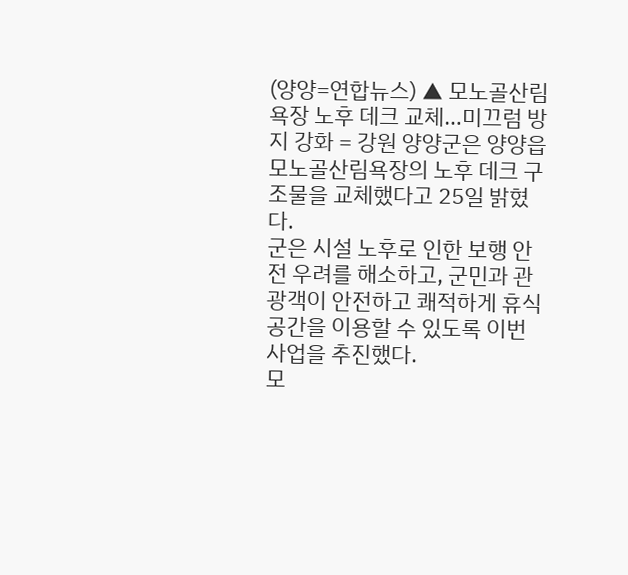(양양=연합뉴스) ▲ 모노골산림욕장 노후 데크 교체…미끄럼 방지 강화 = 강원 양양군은 양양읍 모노골산림욕장의 노후 데크 구조물을 교체했다고 25일 밝혔다.
군은 시설 노후로 인한 보행 안전 우려를 해소하고, 군민과 관광객이 안전하고 쾌적하게 휴식 공간을 이용할 수 있도록 이번 사업을 추진했다.
모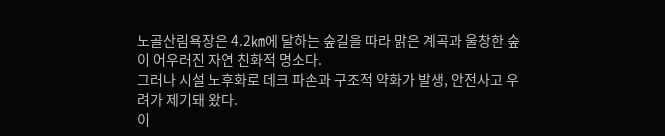노골산림욕장은 4.2㎞에 달하는 숲길을 따라 맑은 계곡과 울창한 숲이 어우러진 자연 친화적 명소다.
그러나 시설 노후화로 데크 파손과 구조적 약화가 발생, 안전사고 우려가 제기돼 왔다.
이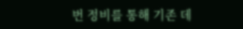번 정비를 통해 기존 데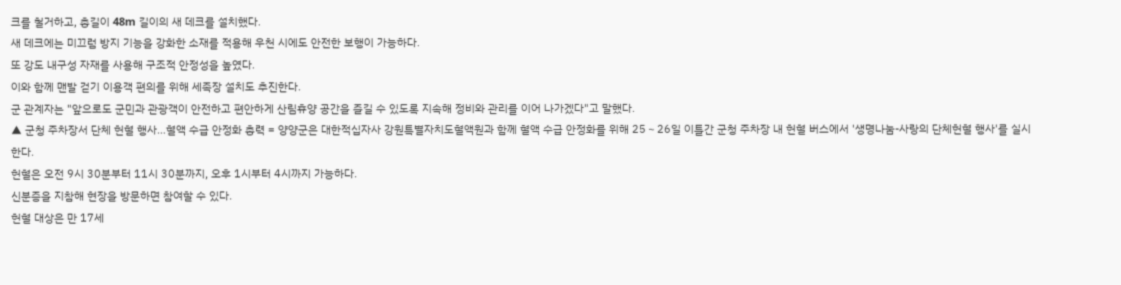크를 철거하고, 총길이 48m 길이의 새 데크를 설치했다.
새 데크에는 미끄럼 방지 기능을 강화한 소재를 적용해 우천 시에도 안전한 보행이 가능하다.
또 강도 내구성 자재를 사용해 구조적 안정성을 높였다.
이와 함께 맨발 걷기 이용객 편의를 위해 세족장 설치도 추진한다.
군 관계자는 "앞으로도 군민과 관광객이 안전하고 편안하게 산림휴양 공간을 즐길 수 있도록 지속해 정비와 관리를 이어 나가겠다"고 말했다.
▲ 군청 주차장서 단체 헌혈 행사…혈액 수급 안정화 총력 = 양양군은 대한적십자사 강원특별자치도혈액원과 함께 혈액 수급 안정화를 위해 25∼26일 이틀간 군청 주차장 내 헌혈 버스에서 '생명나눔-사랑의 단체헌혈 행사'를 실시한다.
헌혈은 오전 9시 30분부터 11시 30분까지, 오후 1시부터 4시까지 가능하다.
신분증을 지참해 현장을 방문하면 참여할 수 있다.
헌혈 대상은 만 17세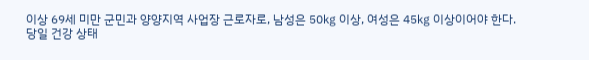이상 69세 미만 군민과 양양지역 사업장 근로자로, 남성은 50㎏ 이상, 여성은 45㎏ 이상이어야 한다.
당일 건강 상태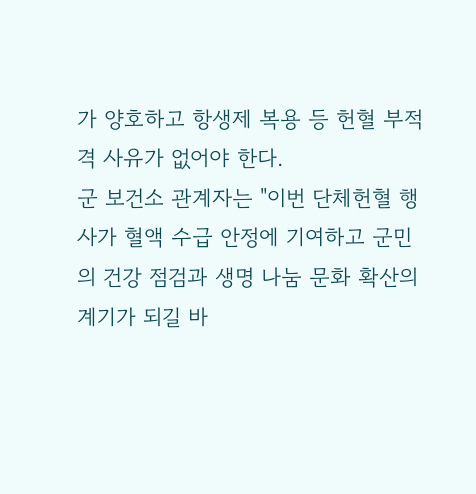가 양호하고 항생제 복용 등 헌혈 부적격 사유가 없어야 한다.
군 보건소 관계자는 "이번 단체헌혈 행사가 혈액 수급 안정에 기여하고 군민의 건강 점검과 생명 나눔 문화 확산의 계기가 되길 바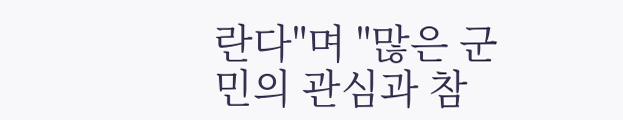란다"며 "많은 군민의 관심과 참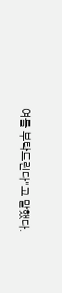여를 부탁드린다"고 말했다.